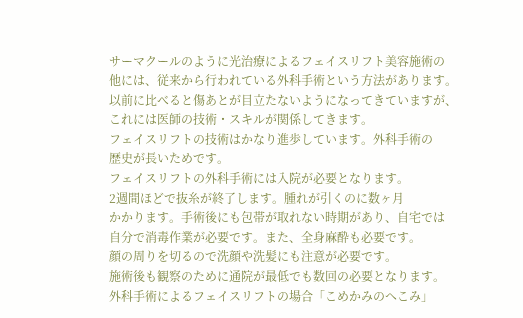サーマクールのように光治療によるフェイスリフト美容施術の
他には、従来から行われている外科手術という方法があります。
以前に比べると傷あとが目立たないようになってきていますが、
これには医師の技術・スキルが関係してきます。
フェイスリフトの技術はかなり進歩しています。外科手術の
歴史が長いためです。
フェイスリフトの外科手術には入院が必要となります。
2週間ほどで抜糸が終了します。腫れが引くのに数ヶ月
かかります。手術後にも包帯が取れない時期があり、自宅では
自分で消毒作業が必要です。また、全身麻酔も必要です。
顔の周りを切るので洗顔や洗髪にも注意が必要です。
施術後も観察のために通院が最低でも数回の必要となります。
外科手術によるフェイスリフトの場合「こめかみのへこみ」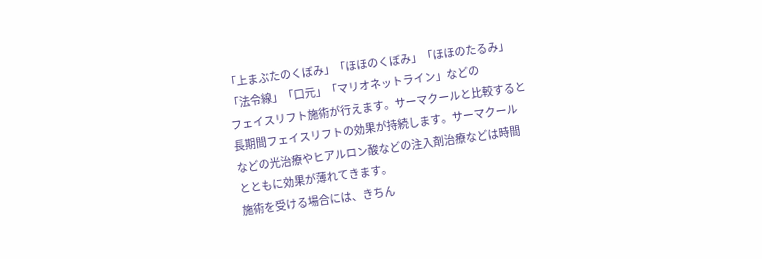「上まぶたのくぼみ」「ほほのくぼみ」「ほほのたるみ」
「法令線」「口元」「マリオネットライン」などの
フェイスリフト施術が行えます。サーマクールと比較すると
長期間フェイスリフトの効果が持続します。サーマクール
などの光治療やヒアルロン酸などの注入剤治療などは時間
とともに効果が薄れてきます。
施術を受ける場合には、きちん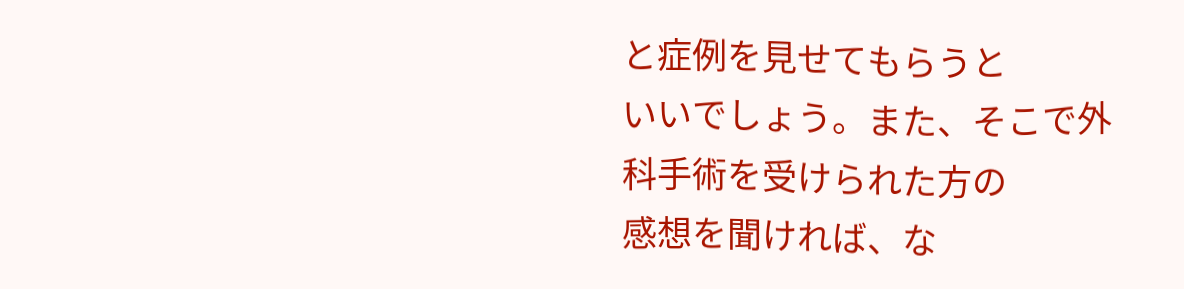と症例を見せてもらうと
いいでしょう。また、そこで外科手術を受けられた方の
感想を聞ければ、な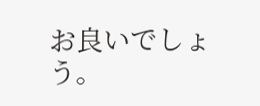お良いでしょう。